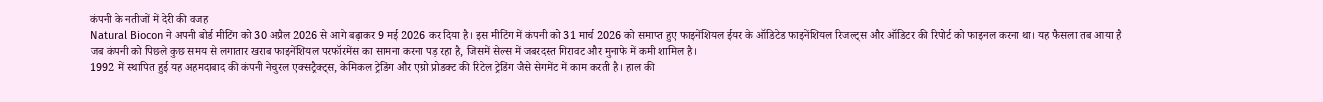कंपनी के नतीजों में देरी की वजह
Natural Biocon ने अपनी बोर्ड मीटिंग को 30 अप्रैल 2026 से आगे बढ़ाकर 9 मई 2026 कर दिया है। इस मीटिंग में कंपनी को 31 मार्च 2026 को समाप्त हुए फाइनेंशियल ईयर के ऑडिटेड फाइनेंशियल रिजल्ट्स और ऑडिटर की रिपोर्ट को फाइनल करना था। यह फैसला तब आया है जब कंपनी को पिछले कुछ समय से लगातार खराब फाइनेंशियल परफॉरमेंस का सामना करना पड़ रहा है, जिसमें सेल्स में जबरदस्त गिरावट और मुनाफे में कमी शामिल है।
1992 में स्थापित हुई यह अहमदाबाद की कंपनी नेचुरल एक्सट्रैक्ट्स, केमिकल ट्रेडिंग और एग्रो प्रोडक्ट की रिटेल ट्रेडिंग जैसे सेगमेंट में काम करती है। हाल की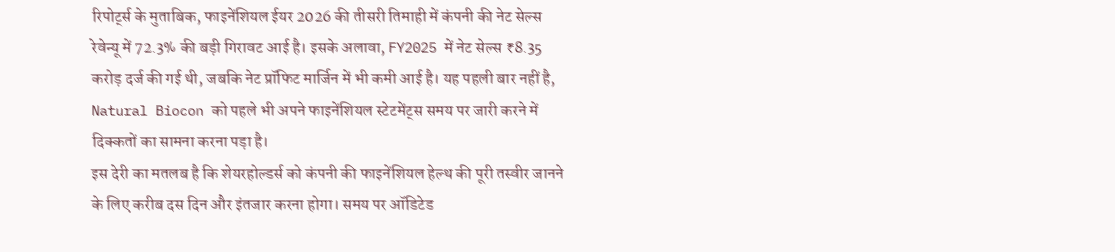रिपोर्ट्स के मुताबिक, फाइनेंशियल ईयर 2026 की तीसरी तिमाही में कंपनी की नेट सेल्स रेवेन्यू में 72.3% की बड़ी गिरावट आई है। इसके अलावा, FY2025 में नेट सेल्स ₹8.35 करोड़ दर्ज की गई थी, जबकि नेट प्रॉफिट मार्जिन में भी कमी आई है। यह पहली बार नहीं है, Natural Biocon को पहले भी अपने फाइनेंशियल स्टेटमेंट्स समय पर जारी करने में दिक्कतों का सामना करना पड़ा है।
इस देरी का मतलब है कि शेयरहोल्डर्स को कंपनी की फाइनेंशियल हेल्थ की पूरी तस्वीर जानने के लिए करीब दस दिन और इंतजार करना होगा। समय पर ऑडिटेड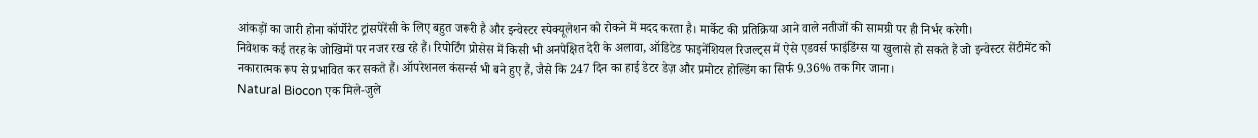आंकड़ों का जारी होना कॉर्पोरेट ट्रांसपेरेंसी के लिए बहुत जरूरी है और इन्वेस्टर स्पेक्यूलेशन को रोकने में मदद करता है। मार्केट की प्रतिक्रिया आने वाले नतीजों की सामग्री पर ही निर्भर करेगी।
निवेशक कई तरह के जोखिमों पर नजर रख रहे हैं। रिपोर्टिंग प्रोसेस में किसी भी अनपेक्षित देरी के अलावा, ऑडिटेड फाइनेंशियल रिजल्ट्स में ऐसे एडवर्स फाइंडिंग्स या खुलासे हो सकते हैं जो इन्वेस्टर सेंटीमेंट को नकारात्मक रूप से प्रभावित कर सकते हैं। ऑपरेशनल कंसर्न्स भी बने हुए हैं, जैसे कि 247 दिन का हाई डेटर डेज़ और प्रमोटर होल्डिंग का सिर्फ 9.36% तक गिर जाना।
Natural Biocon एक मिले-जुले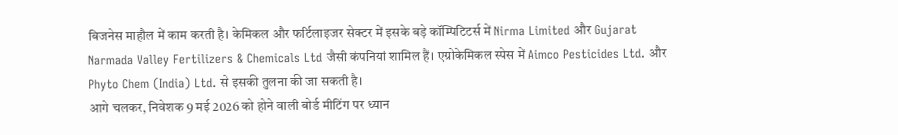बिजनेस माहौल में काम करती है। केमिकल और फर्टिलाइजर सेक्टर में इसके बड़े कॉम्पिटिटर्स में Nirma Limited और Gujarat Narmada Valley Fertilizers & Chemicals Ltd जैसी कंपनियां शामिल हैं। एग्रोकेमिकल स्पेस में Aimco Pesticides Ltd. और Phyto Chem (India) Ltd. से इसकी तुलना की जा सकती है।
आगे चलकर, निवेशक 9 मई 2026 को होने वाली बोर्ड मीटिंग पर ध्यान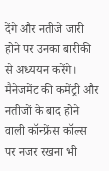देंगे और नतीजे जारी होने पर उनका बारीकी से अध्ययन करेंगे। मैनेजमेंट की कमेंट्री और नतीजों के बाद होने वाली कॉन्फ्रेंस कॉल्स पर नजर रखना भी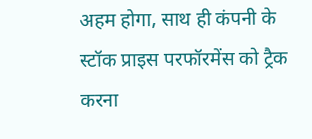अहम होगा, साथ ही कंपनी के स्टॉक प्राइस परफॉरमेंस को ट्रैक करना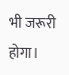भी जरूरी होगा।